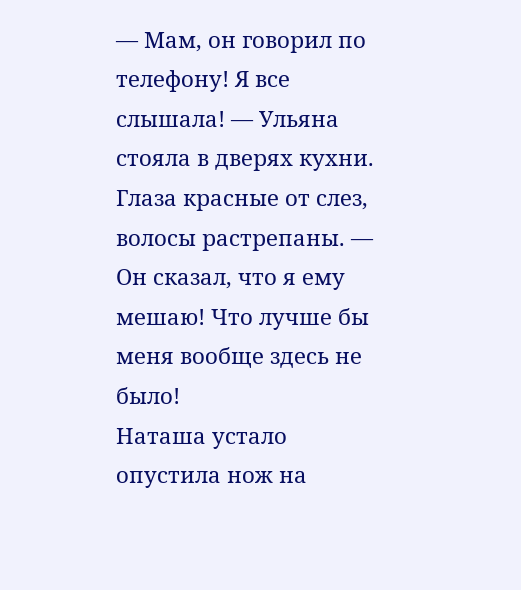— Мам, он говорил по телефону! Я все слышала! — Ульяна стояла в дверях кухни. Глаза красные от слез, волосы растрепаны. — Он сказал, что я ему мешаю! Что лучше бы меня вообще здесь не было!
Наташа устало опустила нож на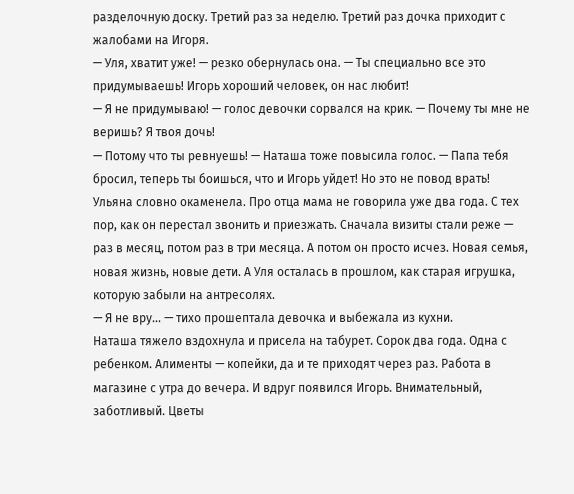разделочную доску. Третий раз за неделю. Третий раз дочка приходит с жалобами на Игоря.
— Уля, хватит уже! — резко обернулась она. — Ты специально все это придумываешь! Игорь хороший человек, он нас любит!
— Я не придумываю! — голос девочки сорвался на крик. — Почему ты мне не веришь? Я твоя дочь!
— Потому что ты ревнуешь! — Наташа тоже повысила голос. — Папа тебя бросил, теперь ты боишься, что и Игорь уйдет! Но это не повод врать!
Ульяна словно окаменела. Про отца мама не говорила уже два года. С тех пор, как он перестал звонить и приезжать. Сначала визиты стали реже — раз в месяц, потом раз в три месяца. А потом он просто исчез. Новая семья, новая жизнь, новые дети. А Уля осталась в прошлом, как старая игрушка, которую забыли на антресолях.
— Я не вру... — тихо прошептала девочка и выбежала из кухни.
Наташа тяжело вздохнула и присела на табурет. Сорок два года. Одна с ребенком. Алименты — копейки, да и те приходят через раз. Работа в магазине с утра до вечера. И вдруг появился Игорь. Внимательный, заботливый. Цветы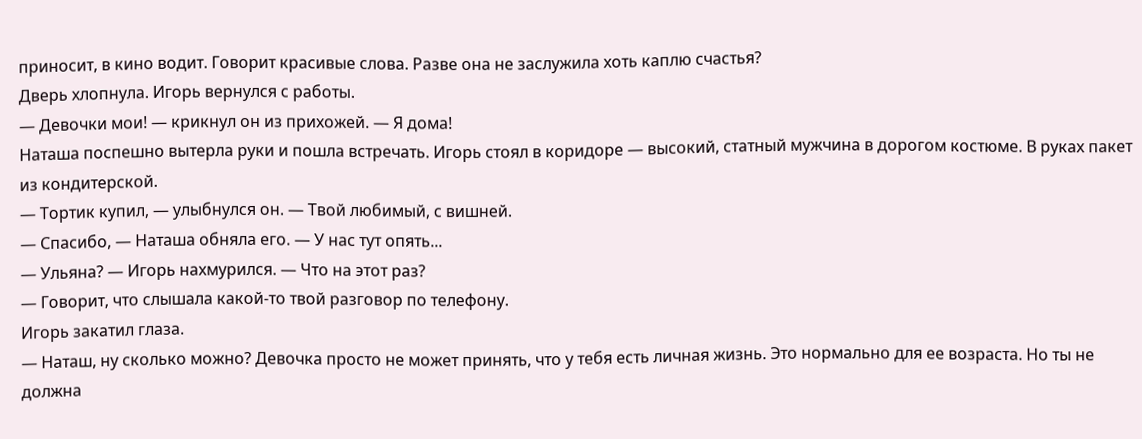приносит, в кино водит. Говорит красивые слова. Разве она не заслужила хоть каплю счастья?
Дверь хлопнула. Игорь вернулся с работы.
— Девочки мои! — крикнул он из прихожей. — Я дома!
Наташа поспешно вытерла руки и пошла встречать. Игорь стоял в коридоре — высокий, статный мужчина в дорогом костюме. В руках пакет из кондитерской.
— Тортик купил, — улыбнулся он. — Твой любимый, с вишней.
— Спасибо, — Наташа обняла его. — У нас тут опять...
— Ульяна? — Игорь нахмурился. — Что на этот раз?
— Говорит, что слышала какой-то твой разговор по телефону.
Игорь закатил глаза.
— Наташ, ну сколько можно? Девочка просто не может принять, что у тебя есть личная жизнь. Это нормально для ее возраста. Но ты не должна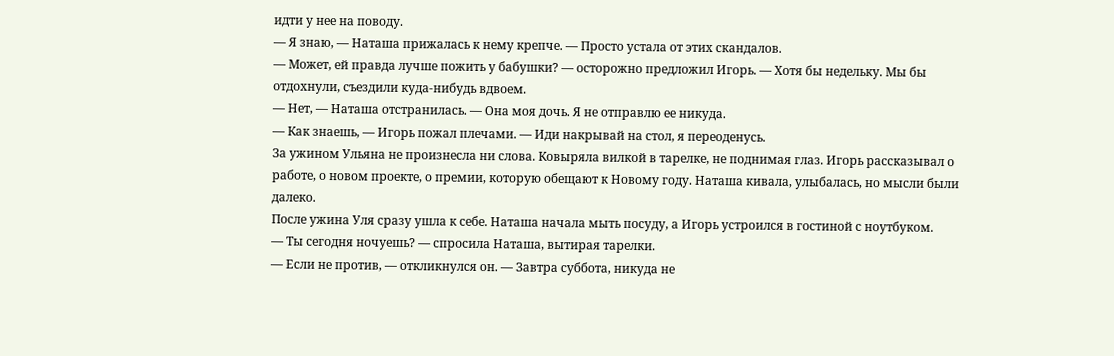идти у нее на поводу.
— Я знаю, — Наташа прижалась к нему крепче. — Просто устала от этих скандалов.
— Может, ей правда лучше пожить у бабушки? — осторожно предложил Игорь. — Хотя бы недельку. Мы бы отдохнули, съездили куда-нибудь вдвоем.
— Нет, — Наташа отстранилась. — Она моя дочь. Я не отправлю ее никуда.
— Как знаешь, — Игорь пожал плечами. — Иди накрывай на стол, я переоденусь.
За ужином Ульяна не произнесла ни слова. Ковыряла вилкой в тарелке, не поднимая глаз. Игорь рассказывал о работе, о новом проекте, о премии, которую обещают к Новому году. Наташа кивала, улыбалась, но мысли были далеко.
После ужина Уля сразу ушла к себе. Наташа начала мыть посуду, а Игорь устроился в гостиной с ноутбуком.
— Ты сегодня ночуешь? — спросила Наташа, вытирая тарелки.
— Если не против, — откликнулся он. — Завтра суббота, никуда не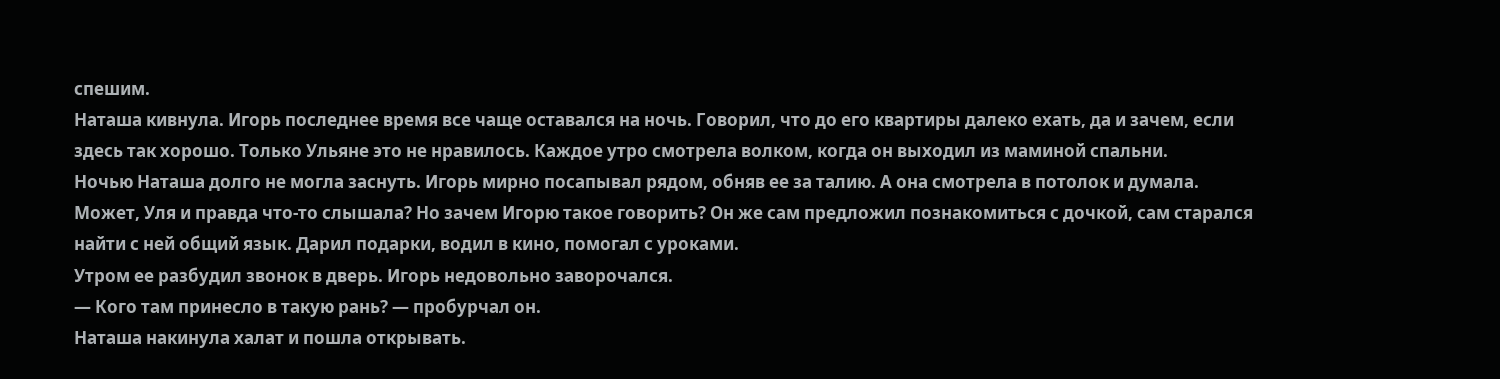спешим.
Наташа кивнула. Игорь последнее время все чаще оставался на ночь. Говорил, что до его квартиры далеко ехать, да и зачем, если здесь так хорошо. Только Ульяне это не нравилось. Каждое утро смотрела волком, когда он выходил из маминой спальни.
Ночью Наташа долго не могла заснуть. Игорь мирно посапывал рядом, обняв ее за талию. А она смотрела в потолок и думала. Может, Уля и правда что-то слышала? Но зачем Игорю такое говорить? Он же сам предложил познакомиться с дочкой, сам старался найти с ней общий язык. Дарил подарки, водил в кино, помогал с уроками.
Утром ее разбудил звонок в дверь. Игорь недовольно заворочался.
— Кого там принесло в такую рань? — пробурчал он.
Наташа накинула халат и пошла открывать.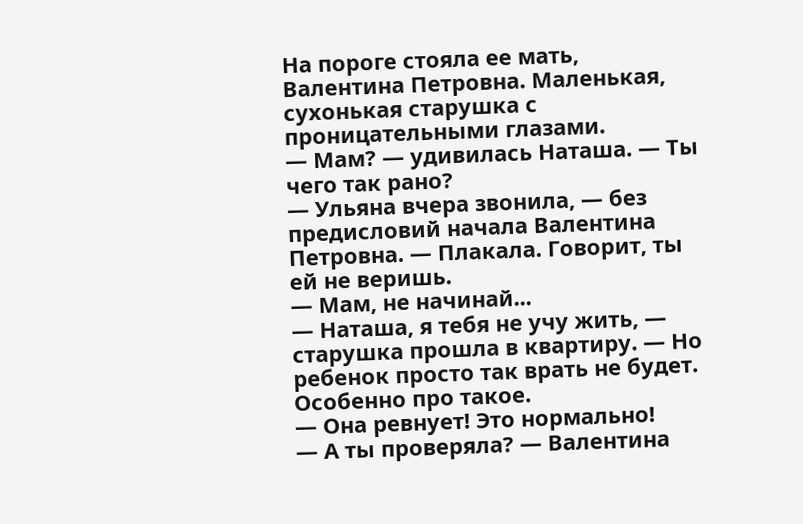На пороге стояла ее мать, Валентина Петровна. Маленькая, сухонькая старушка с проницательными глазами.
— Мам? — удивилась Наташа. — Ты чего так рано?
— Ульяна вчера звонила, — без предисловий начала Валентина Петровна. — Плакала. Говорит, ты ей не веришь.
— Мам, не начинай...
— Наташа, я тебя не учу жить, — старушка прошла в квартиру. — Но ребенок просто так врать не будет. Особенно про такое.
— Она ревнует! Это нормально!
— А ты проверяла? — Валентина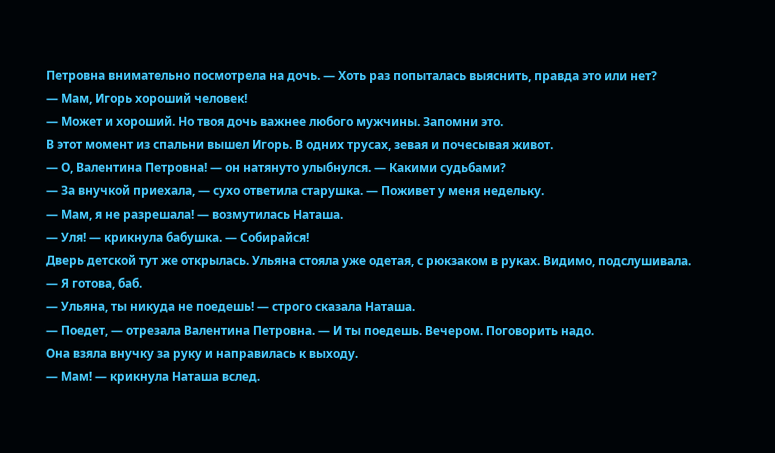Петровна внимательно посмотрела на дочь. — Хоть раз попыталась выяснить, правда это или нет?
— Мам, Игорь хороший человек!
— Может и хороший. Но твоя дочь важнее любого мужчины. Запомни это.
В этот момент из спальни вышел Игорь. В одних трусах, зевая и почесывая живот.
— О, Валентина Петровна! — он натянуто улыбнулся. — Какими судьбами?
— За внучкой приехала, — сухо ответила старушка. — Поживет у меня недельку.
— Мам, я не разрешала! — возмутилась Наташа.
— Уля! — крикнула бабушка. — Собирайся!
Дверь детской тут же открылась. Ульяна стояла уже одетая, с рюкзаком в руках. Видимо, подслушивала.
— Я готова, баб.
— Ульяна, ты никуда не поедешь! — строго сказала Наташа.
— Поедет, — отрезала Валентина Петровна. — И ты поедешь. Вечером. Поговорить надо.
Она взяла внучку за руку и направилась к выходу.
— Мам! — крикнула Наташа вслед.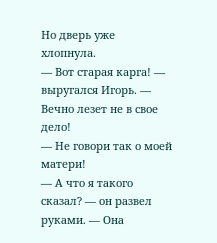Но дверь уже хлопнула.
— Вот старая карга! — выругался Игорь. — Вечно лезет не в свое дело!
— Не говори так о моей матери!
— А что я такого сказал? — он развел руками. — Она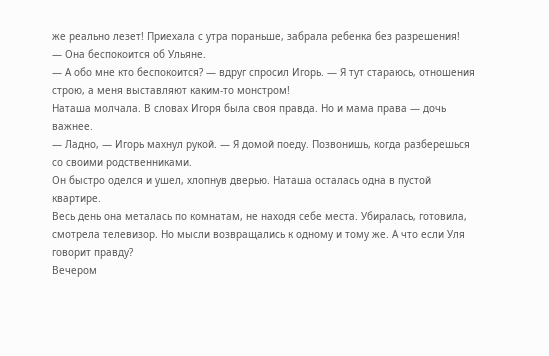же реально лезет! Приехала с утра пораньше, забрала ребенка без разрешения!
— Она беспокоится об Ульяне.
— А обо мне кто беспокоится? — вдруг спросил Игорь. — Я тут стараюсь, отношения строю, а меня выставляют каким-то монстром!
Наташа молчала. В словах Игоря была своя правда. Но и мама права — дочь важнее.
— Ладно, — Игорь махнул рукой. — Я домой поеду. Позвонишь, когда разберешься со своими родственниками.
Он быстро оделся и ушел, хлопнув дверью. Наташа осталась одна в пустой квартире.
Весь день она металась по комнатам, не находя себе места. Убиралась, готовила, смотрела телевизор. Но мысли возвращались к одному и тому же. А что если Уля говорит правду?
Вечером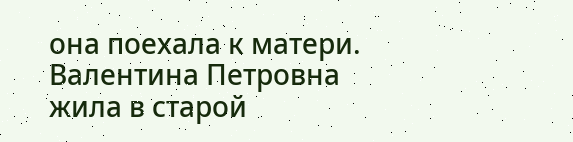она поехала к матери. Валентина Петровна жила в старой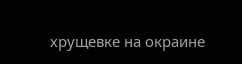хрущевке на окраине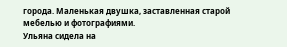города. Маленькая двушка, заставленная старой мебелью и фотографиями.
Ульяна сидела на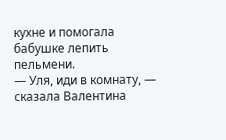кухне и помогала бабушке лепить пельмени.
— Уля, иди в комнату, — сказала Валентина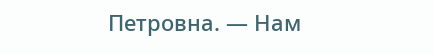Петровна. — Нам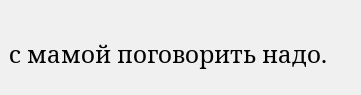с мамой поговорить надо.